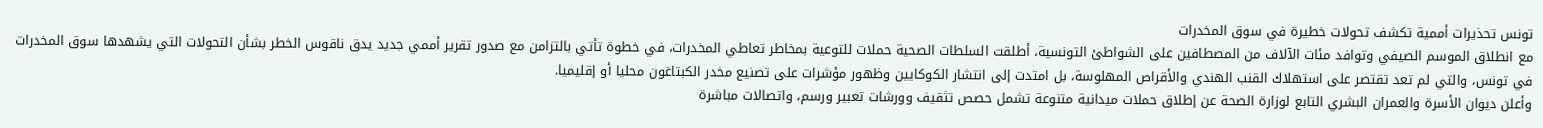تونس تحذيرات أممية تكشف تحولات خطيرة في سوق المخدرات
مع انطلاق الموسم الصيفي وتوافد مئات الآلاف من المصطافين على الشواطئ التونسية، أطلقت السلطات الصحية حملات للتوعية بمخاطر تعاطي المخدرات، في خطوة تأتي بالتزامن مع صدور تقرير أممي جديد يدق ناقوس الخطر بشأن التحولات التي يشهدها سوق المخدرات في تونس، والتي لم تعد تقتصر على استهلاك القنب الهندي والأقراص المهلوسة، بل امتدت إلى انتشار الكوكايين وظهور مؤشرات على تصنيع مخدر الكبتاغون محليا أو إقليميا.
وأعلن ديوان الأسرة والعمران البشري التابع لوزارة الصحة عن إطلاق حملات ميدانية متنوعة تشمل حصص تثقيف وورشات تعبير ورسم، واتصالات مباشرة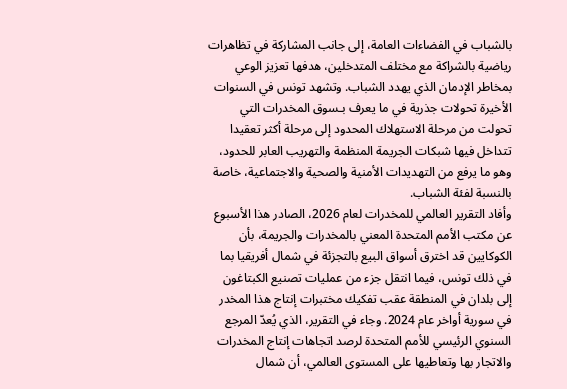بالشباب في الفضاءات العامة، إلى جانب المشاركة في تظاهرات رياضية بالشراكة مع مختلف المتدخلين، هدفها تعزيز الوعي بمخاطر الإدمان الذي يهدد الشباب. وتشهد تونس في السنوات الأخيرة تحولات جذرية في ما يعرف بـسوق المخدرات التي تحولت من مرحلة الاستهلاك المحدود إلى مرحلة أكثر تعقيدا تتداخل فيها شبكات الجريمة المنظمة والتهريب العابر للحدود، وهو ما يرفع من التهديدات الأمنية والصحية والاجتماعية، خاصة بالنسبة لفئة الشباب.
وأفاد التقرير العالمي للمخدرات لعام 2026، الصادر هذا الأسبوع عن مكتب الأمم المتحدة المعني بالمخدرات والجريمة، بأن الكوكايين قد اخترق أسواق البيع بالتجزئة في شمال أفريقيا بما في ذلك تونس، فيما انتقل جزء من عمليات تصنيع الكبتاغون إلى بلدان في المنطقة عقب تفكيك مختبرات إنتاج هذا المخدر في سورية أواخر عام 2024. وجاء في التقرير، الذي يُعدّ المرجع السنوي الرئيسي للأمم المتحدة لرصد اتجاهات إنتاج المخدرات والاتجار بها وتعاطيها على المستوى العالمي، أن شمال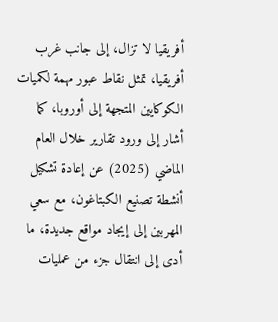أفريقيا لا تزال، إلى جانب غرب أفريقيا، تمثل نقاط عبور مهمة لكميات الكوكايين المتجهة إلى أوروبا، كما أشار إلى ورود تقارير خلال العام الماضي (2025) عن إعادة تشكيل أنشطة تصنيع الكبتاغون، مع سعي المهربين إلى إيجاد مواقع جديدة، ما أدى إلى انتقال جزء من عمليات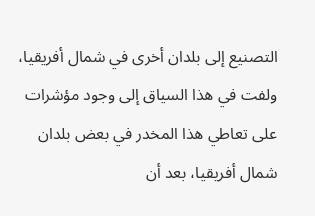التصنيع إلى بلدان أخرى في شمال أفريقيا، ولفت في هذا السياق إلى وجود مؤشرات على تعاطي هذا المخدر في بعض بلدان شمال أفريقيا، بعد أن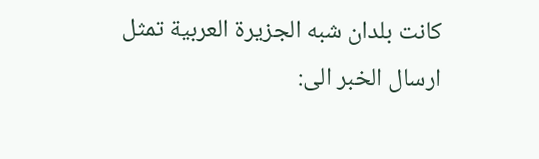كانت بلدان شبه الجزيرة العربية تمثل
ارسال الخبر الى: